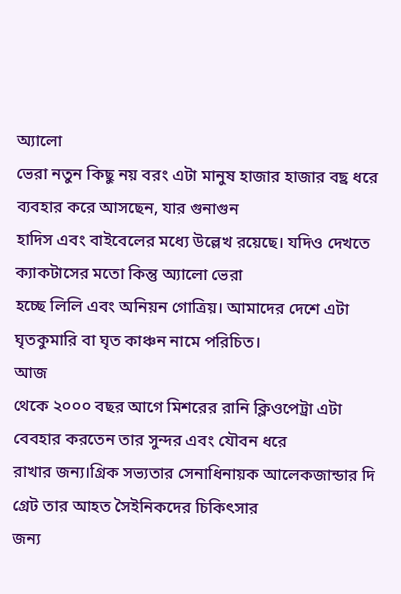অ্যালো
ভেরা নতুন কিছু নয় বরং এটা মানুষ হাজার হাজার বছ্র ধরে ব্যবহার করে আসছেন, যার গুনাগুন
হাদিস এবং বাইবেলের মধ্যে উল্লেখ রয়েছে। যদিও দেখতে ক্যাকটাসের মতো কিন্তু অ্যালো ভেরা
হচ্ছে লিলি এবং অনিয়ন গোত্রিয়। আমাদের দেশে এটা ঘৃতকুমারি বা ঘৃত কাঞ্চন নামে পরিচিত।
আজ
থেকে ২০০০ বছর আগে মিশরের রানি ক্লিওপেট্রা এটা বেবহার করতেন তার সুন্দর এবং যৌবন ধরে
রাখার জন্য।গ্রিক সভ্যতার সেনাধিনায়ক আলেকজান্ডার দি গ্রেট তার আহত সৈইনিকদের চিকিৎসার
জন্য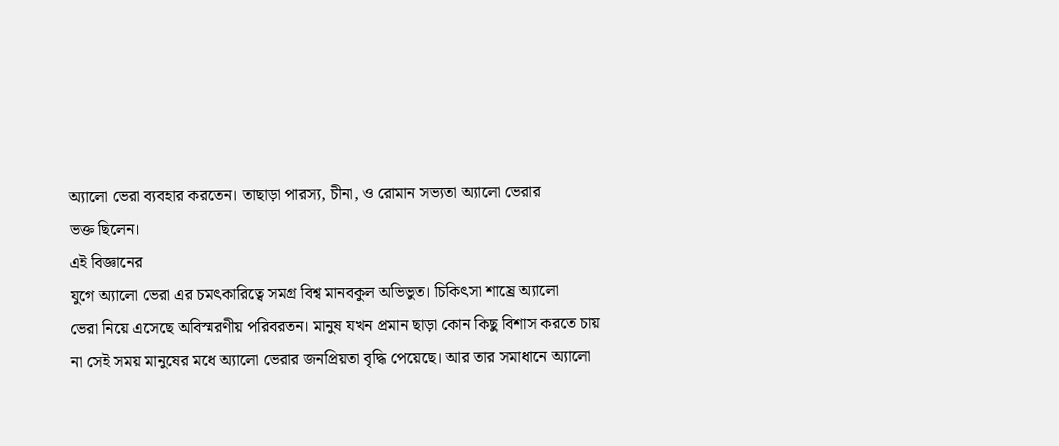অ্যালো ভেরা ব্যবহার করতেন। তাছাড়া পারস্য, চীনা, ও রোমান সভ্যতা অ্যালো ভেরার
ভক্ত ছিলেন।
এই বিজ্ঞানের
যুগে অ্যালো ভেরা এর চমৎকারিত্বে সমগ্র বিশ্ব মানবকুল অভিভুত। চিকিৎসা শাষ্রে অ্যালো
ভেরা নিয়ে এসেছে অবিস্মরণীয় পরিবরতন। মানুষ যখন প্রমান ছাড়া কোন কিছু বিশাস করতে চায়
না সেই সময় মানুষের মধে অ্যালো ভেরার জনপ্রিয়তা বৃদ্ধি পেয়েছে। আর তার সমাধানে অ্যালো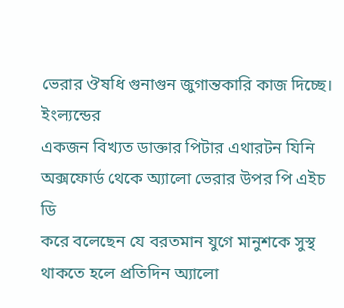ভেরার ঔষধি গুনাগুন জুগান্তকারি কাজ দিচ্ছে।
ইংল্যন্ডের
একজন বিখ্যত ডাক্তার পিটার এথারটন যিনি অক্সফোর্ড থেকে অ্যালো ভেরার উপর পি এইচ ডি
করে বলেছেন যে বরতমান যুগে মানুশকে সুস্থ থাকতে হলে প্রতিদিন অ্যালো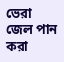ভেরা জেল পান করা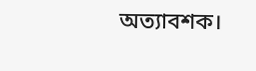অত্যাবশক।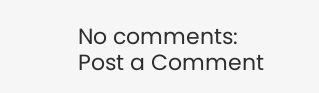No comments:
Post a Comment